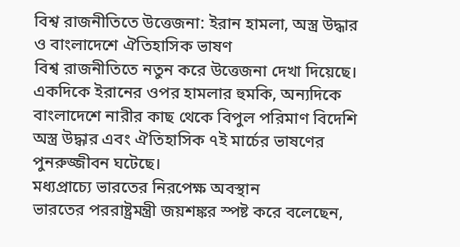বিশ্ব রাজনীতিতে উত্তেজনা: ইরান হামলা, অস্ত্র উদ্ধার ও বাংলাদেশে ঐতিহাসিক ভাষণ
বিশ্ব রাজনীতিতে নতুন করে উত্তেজনা দেখা দিয়েছে। একদিকে ইরানের ওপর হামলার হুমকি, অন্যদিকে বাংলাদেশে নারীর কাছ থেকে বিপুল পরিমাণ বিদেশি অস্ত্র উদ্ধার এবং ঐতিহাসিক ৭ই মার্চের ভাষণের পুনরুজ্জীবন ঘটেছে।
মধ্যপ্রাচ্যে ভারতের নিরপেক্ষ অবস্থান
ভারতের পররাষ্ট্রমন্ত্রী জয়শঙ্কর স্পষ্ট করে বলেছেন,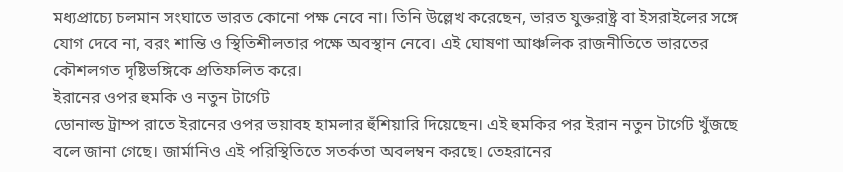মধ্যপ্রাচ্যে চলমান সংঘাতে ভারত কোনো পক্ষ নেবে না। তিনি উল্লেখ করেছেন, ভারত যুক্তরাষ্ট্র বা ইসরাইলের সঙ্গে যোগ দেবে না, বরং শান্তি ও স্থিতিশীলতার পক্ষে অবস্থান নেবে। এই ঘোষণা আঞ্চলিক রাজনীতিতে ভারতের কৌশলগত দৃষ্টিভঙ্গিকে প্রতিফলিত করে।
ইরানের ওপর হুমকি ও নতুন টার্গেট
ডোনাল্ড ট্রাম্প রাতে ইরানের ওপর ভয়াবহ হামলার হুঁশিয়ারি দিয়েছেন। এই হুমকির পর ইরান নতুন টার্গেট খুঁজছে বলে জানা গেছে। জার্মানিও এই পরিস্থিতিতে সতর্কতা অবলম্বন করছে। তেহরানের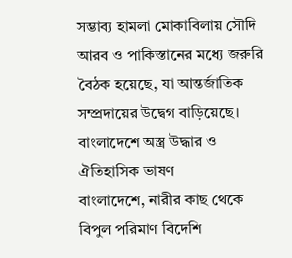সম্ভাব্য হামলা মোকাবিলায় সৌদি আরব ও পাকিস্তানের মধ্যে জরুরি বৈঠক হয়েছে, যা আন্তর্জাতিক সম্প্রদায়ের উদ্বেগ বাড়িয়েছে।
বাংলাদেশে অস্ত্র উদ্ধার ও ঐতিহাসিক ভাষণ
বাংলাদেশে, নারীর কাছ থেকে বিপুল পরিমাণ বিদেশি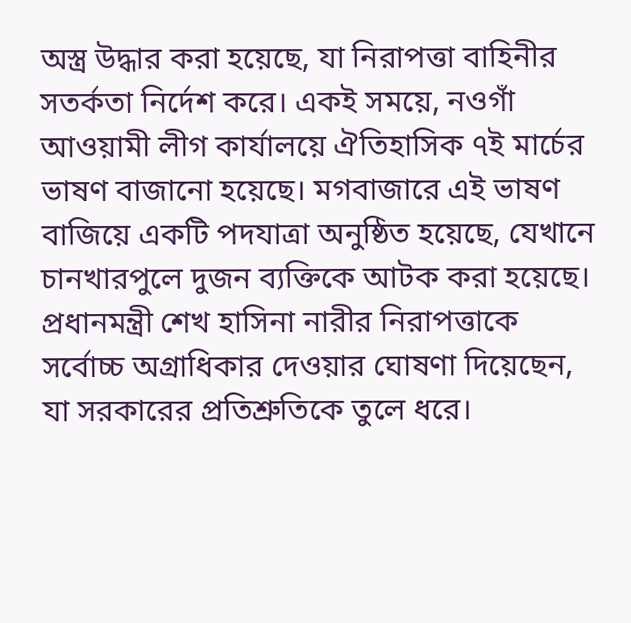অস্ত্র উদ্ধার করা হয়েছে, যা নিরাপত্তা বাহিনীর সতর্কতা নির্দেশ করে। একই সময়ে, নওগাঁ আওয়ামী লীগ কার্যালয়ে ঐতিহাসিক ৭ই মার্চের ভাষণ বাজানো হয়েছে। মগবাজারে এই ভাষণ বাজিয়ে একটি পদযাত্রা অনুষ্ঠিত হয়েছে, যেখানে চানখারপুলে দুজন ব্যক্তিকে আটক করা হয়েছে। প্রধানমন্ত্রী শেখ হাসিনা নারীর নিরাপত্তাকে সর্বোচ্চ অগ্রাধিকার দেওয়ার ঘোষণা দিয়েছেন, যা সরকারের প্রতিশ্রুতিকে তুলে ধরে।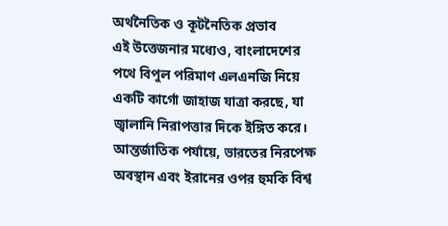অর্থনৈতিক ও কূটনৈতিক প্রভাব
এই উত্তেজনার মধ্যেও, বাংলাদেশের পথে বিপুল পরিমাণ এলএনজি নিয়ে একটি কার্গো জাহাজ যাত্রা করছে, যা জ্বালানি নিরাপত্তার দিকে ইঙ্গিত করে। আন্তর্জাতিক পর্যায়ে, ভারতের নিরপেক্ষ অবস্থান এবং ইরানের ওপর হুমকি বিশ্ব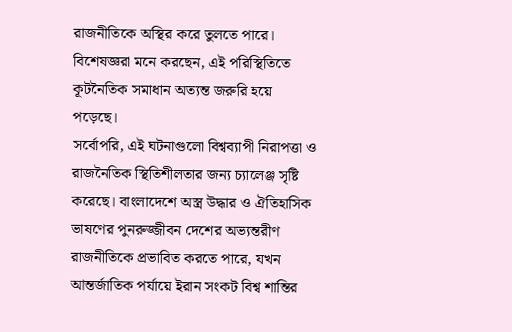রাজনীতিকে অস্থির করে তুলতে পারে। বিশেষজ্ঞরা মনে করছেন, এই পরিস্থিতিতে কূটনৈতিক সমাধান অত্যন্ত জরুরি হয়ে পড়েছে।
সর্বোপরি, এই ঘটনাগুলো বিশ্বব্যাপী নিরাপত্তা ও রাজনৈতিক স্থিতিশীলতার জন্য চ্যালেঞ্জ সৃষ্টি করেছে। বাংলাদেশে অস্ত্র উদ্ধার ও ঐতিহাসিক ভাষণের পুনরুজ্জীবন দেশের অভ্যন্তরীণ রাজনীতিকে প্রভাবিত করতে পারে, যখন আন্তর্জাতিক পর্যায়ে ইরান সংকট বিশ্ব শান্তির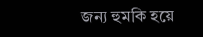জন্য হুমকি হয়ে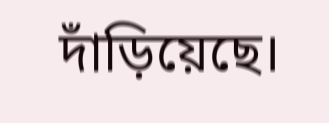দাঁড়িয়েছে।